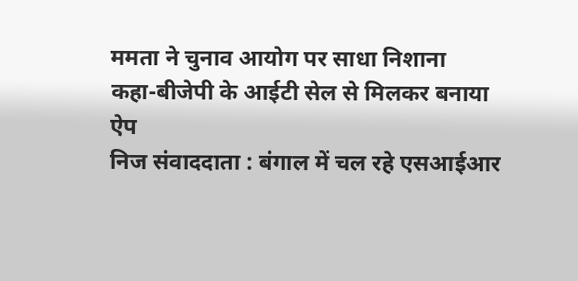ममता ने चुनाव आयोग पर साधा निशाना
कहा-बीजेपी के आईटी सेल से मिलकर बनाया ऐप
निज संवाददाता : बंगाल में चल रहे एसआईआर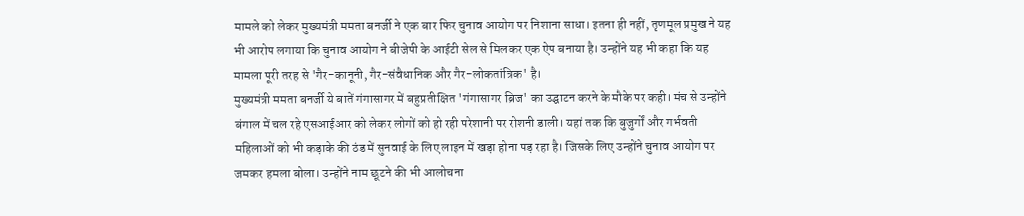मामले को लेकर मुख्यमंत्री ममता बनर्जी ने एक बार फिर चुनाव आयोग पर निशाना साधा। इतना ही नहीं, तृणमूल प्रमुख ने यह भी आरोप लगाया कि चुनाव आयोग ने बीजेपी के आईटी सेल से मिलकर एक ऐप बनाया है। उन्होंने यह भी कहा कि यह मामला पूरी तरह से 'गैर-कानूनी, गैर-संवैधानिक और गैर-लोकतांत्रिक' है।
मुख्यमंत्री ममता बनर्जी ये बातें गंगासागर में बहुप्रतीक्षित 'गंगासागर ब्रिज' का उद्घाटन करने के मौके पर कही। मंच से उन्होंने बंगाल में चल रहे एसआईआर को लेकर लोगों को हो रही परेशानी पर रोशनी डाली। यहां तक कि बुजुर्गों और गर्भवती महिलाओं को भी कड़ाके की ठंड में सुनवाई के लिए लाइन में खड़ा होना पड़ रहा है। जिसके लिए उन्होंने चुनाव आयोग पर जमकर हमला बोला। उन्होंने नाम छूटने की भी आलोचना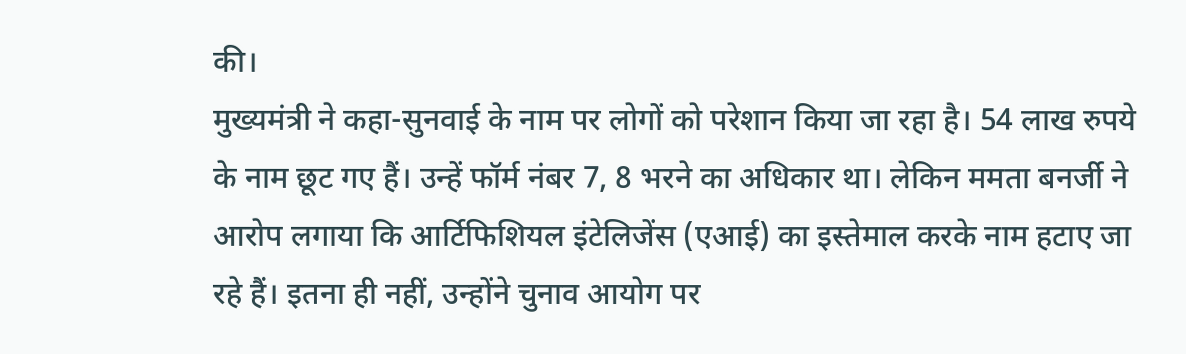की।
मुख्यमंत्री ने कहा-सुनवाई के नाम पर लोगों को परेशान किया जा रहा है। 54 लाख रुपये के नाम छूट गए हैं। उन्हें फॉर्म नंबर 7, 8 भरने का अधिकार था। लेकिन ममता बनर्जी ने आरोप लगाया कि आर्टिफिशियल इंटेलिजेंस (एआई) का इस्तेमाल करके नाम हटाए जा रहे हैं। इतना ही नहीं, उन्होंने चुनाव आयोग पर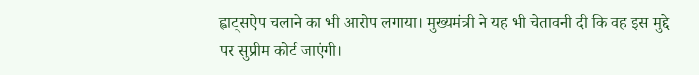ह्वाट्सऐप चलाने का भी आरोप लगाया। मुख्यमंत्री ने यह भी चेतावनी दी कि वह इस मुद्दे पर सुप्रीम कोर्ट जाएंगी।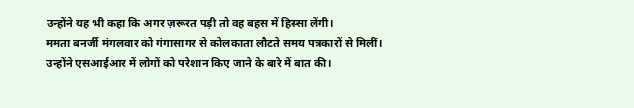उन्होंने यह भी कहा कि अगर ज़रूरत पड़ी तो वह बहस में हिस्सा लेंगी।
ममता बनर्जी मंगलवार को गंगासागर से कोलकाता लौटते समय पत्रकारों से मिलीं। उन्होंने एसआईआर में लोगों को परेशान किए जाने के बारे में बात की।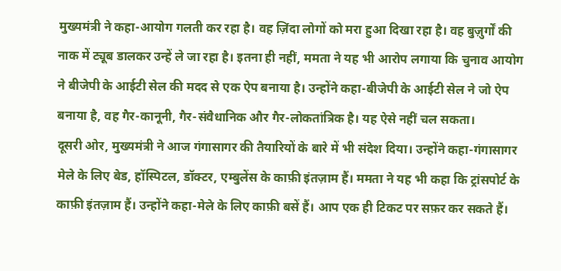मुख्यमंत्री ने कहा-आयोग गलती कर रहा है। वह ज़िंदा लोगों को मरा हुआ दिखा रहा है। वह बुज़ुर्गों की नाक में ट्यूब डालकर उन्हें ले जा रहा है। इतना ही नहीं, ममता ने यह भी आरोप लगाया कि चुनाव आयोग ने बीजेपी के आईटी सेल की मदद से एक ऐप बनाया है। उन्होंने कहा-बीजेपी के आईटी सेल ने जो ऐप बनाया है, वह गैर-कानूनी, गैर-संवैधानिक और गैर-लोकतांत्रिक है। यह ऐसे नहीं चल सकता।
दूसरी ओर, मुख्यमंत्री ने आज गंगासागर की तैयारियों के बारे में भी संदेश दिया। उन्होंने कहा-गंगासागर मेले के लिए बेड, हॉस्पिटल, डॉक्टर, एम्बुलेंस के काफ़ी इंतज़ाम हैं। ममता ने यह भी कहा कि ट्रांसपोर्ट के काफ़ी इंतज़ाम हैं। उन्होंने कहा-मेले के लिए काफ़ी बसें हैं। आप एक ही टिकट पर सफ़र कर सकते हैं।